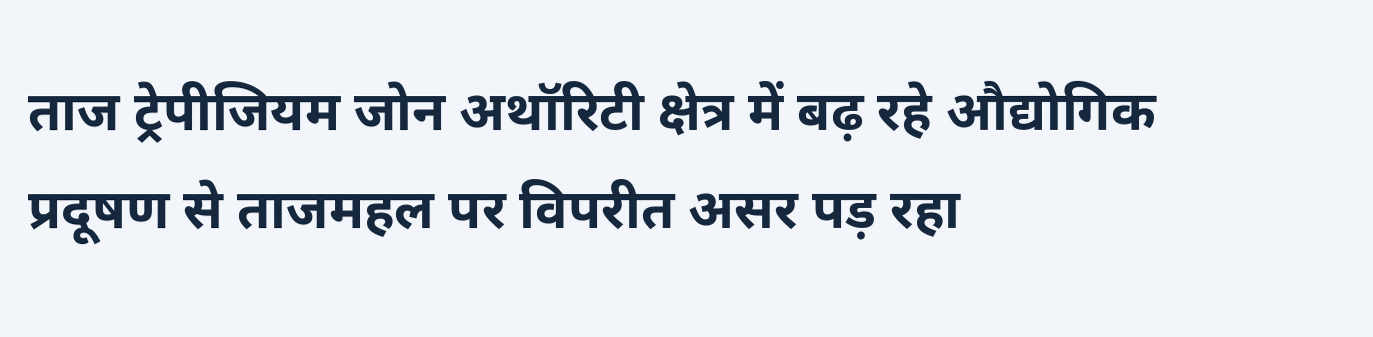ताज ट्रेपीजियम जोन अथॉरिटी क्षेत्र में बढ़ रहे औद्योगिक प्रदूषण से ताजमहल पर विपरीत असर पड़ रहा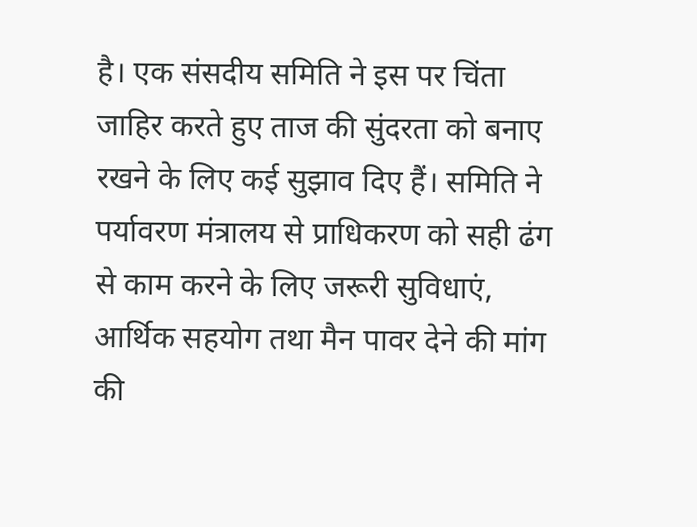है। एक संसदीय समिति ने इस पर चिंता जाहिर करते हुए ताज की सुंदरता को बनाए रखने के लिए कई सुझाव दिए हैं। समिति ने पर्यावरण मंत्रालय से प्राधिकरण को सही ढंग से काम करने के लिए जरूरी सुविधाएं, आर्थिक सहयोग तथा मैन पावर देने की मांग की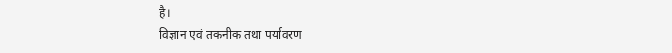है।
विज्ञान एवं तकनीक तथा पर्यावरण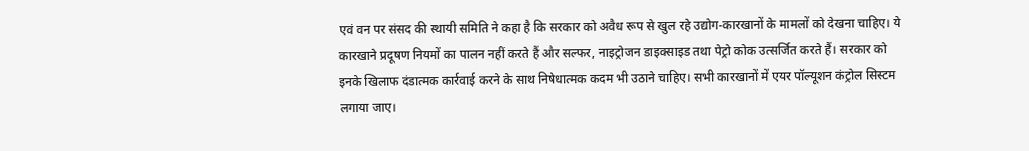एवं वन पर संसद की स्थायी समिति ने कहा है कि सरकार को अवैध रूप से खुल रहे उद्योग-कारखानों के मामलों को देखना चाहिए। ये कारखाने प्रदूषण नियमों का पालन नहीं करते हैं और सल्फर, नाइट्रोजन डाइक्साइड तथा पेट्रो कोक उत्सर्जित करते हैं। सरकार को इनके खिलाफ दंडात्मक कार्रवाई करने के साथ निषेधात्मक कदम भी उठाने चाहिए। सभी कारखानों में एयर पॉल्यूशन कंट्रोल सिस्टम लगाया जाए।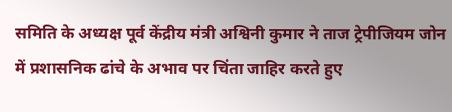समिति के अध्यक्ष पूर्व केंद्रीय मंत्री अश्विनी कुमार ने ताज ट्रेपीजियम जोन में प्रशासनिक ढांचे के अभाव पर चिंता जाहिर करते हुए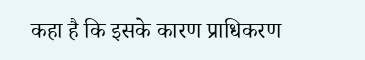कहा है कि इसके कारण प्राधिकरण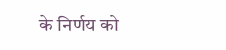के निर्णय को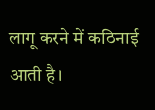लागू करने में कठिनाई आती है।